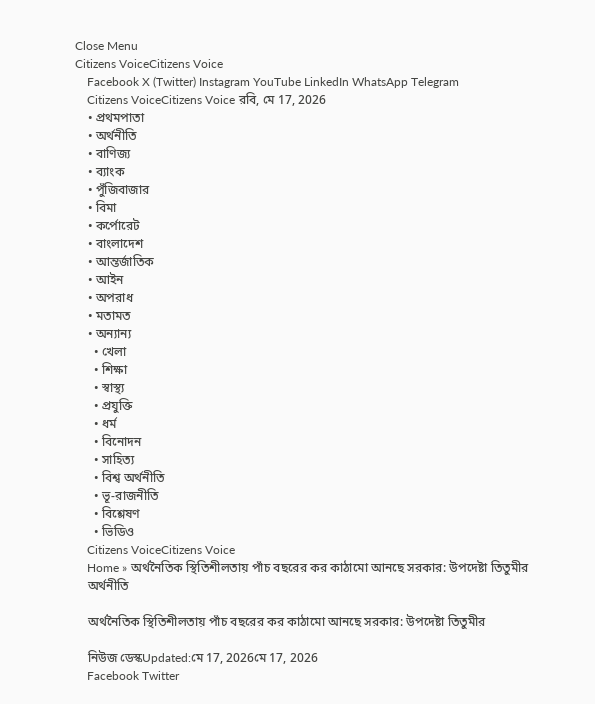Close Menu
Citizens VoiceCitizens Voice
    Facebook X (Twitter) Instagram YouTube LinkedIn WhatsApp Telegram
    Citizens VoiceCitizens Voice রবি, মে 17, 2026
    • প্রথমপাতা
    • অর্থনীতি
    • বাণিজ্য
    • ব্যাংক
    • পুঁজিবাজার
    • বিমা
    • কর্পোরেট
    • বাংলাদেশ
    • আন্তর্জাতিক
    • আইন
    • অপরাধ
    • মতামত
    • অন্যান্য
      • খেলা
      • শিক্ষা
      • স্বাস্থ্য
      • প্রযুক্তি
      • ধর্ম
      • বিনোদন
      • সাহিত্য
      • বিশ্ব অর্থনীতি
      • ভূ-রাজনীতি
      • বিশ্লেষণ
      • ভিডিও
    Citizens VoiceCitizens Voice
    Home » অর্থনৈতিক স্থিতিশীলতায় পাঁচ বছরের কর কাঠামো আনছে সরকার: উপদেষ্টা তিতুমীর
    অর্থনীতি

    অর্থনৈতিক স্থিতিশীলতায় পাঁচ বছরের কর কাঠামো আনছে সরকার: উপদেষ্টা তিতুমীর

    নিউজ ডেস্কUpdated:মে 17, 2026মে 17, 2026
    Facebook Twitter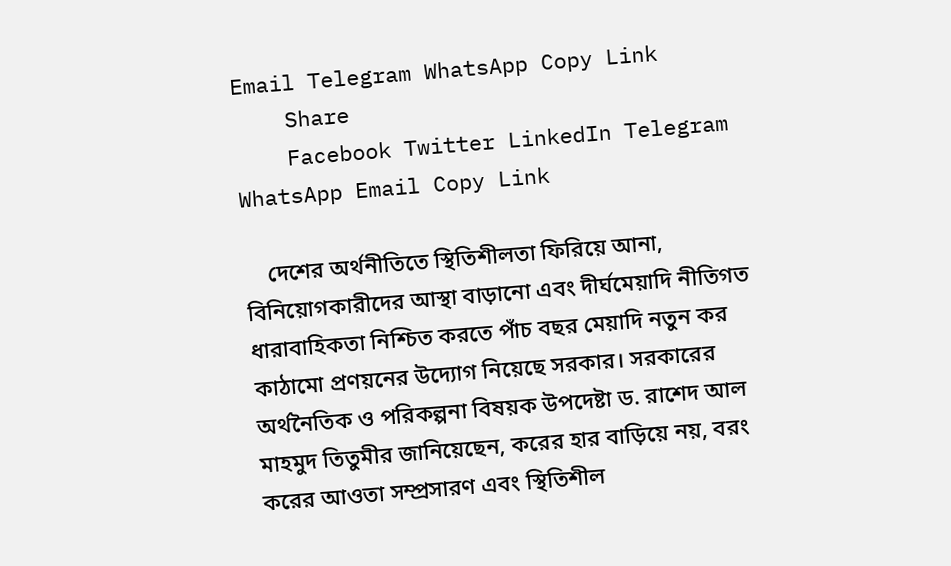Email Telegram WhatsApp Copy Link
    Share
    Facebook Twitter LinkedIn Telegram WhatsApp Email Copy Link

    দেশের অর্থনীতিতে স্থিতিশীলতা ফিরিয়ে আনা, বিনিয়োগকারীদের আস্থা বাড়ানো এবং দীর্ঘমেয়াদি নীতিগত ধারাবাহিকতা নিশ্চিত করতে পাঁচ বছর মেয়াদি নতুন কর কাঠামো প্রণয়নের উদ্যোগ নিয়েছে সরকার। সরকারের অর্থনৈতিক ও পরিকল্পনা বিষয়ক উপদেষ্টা ড. রাশেদ আল মাহমুদ তিতুমীর জানিয়েছেন, করের হার বাড়িয়ে নয়, বরং করের আওতা সম্প্রসারণ এবং স্থিতিশীল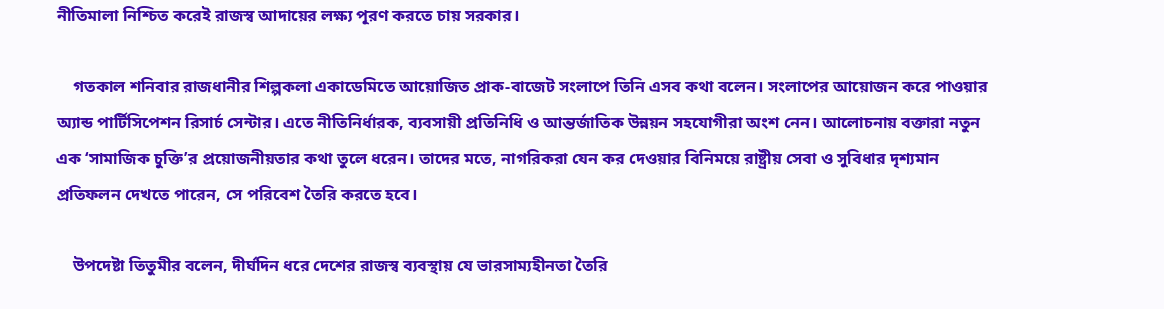নীতিমালা নিশ্চিত করেই রাজস্ব আদায়ের লক্ষ্য পূরণ করতে চায় সরকার।

    গতকাল শনিবার রাজধানীর শিল্পকলা একাডেমিতে আয়োজিত প্রাক-বাজেট সংলাপে তিনি এসব কথা বলেন। সংলাপের আয়োজন করে পাওয়ার অ্যান্ড পার্টিসিপেশন রিসার্চ সেন্টার। এতে নীতিনির্ধারক, ব্যবসায়ী প্রতিনিধি ও আন্তর্জাতিক উন্নয়ন সহযোগীরা অংশ নেন। আলোচনায় বক্তারা নতুন এক ‘সামাজিক চুক্তি’র প্রয়োজনীয়তার কথা তুলে ধরেন। তাদের মতে, নাগরিকরা যেন কর দেওয়ার বিনিময়ে রাষ্ট্রীয় সেবা ও সুবিধার দৃশ্যমান প্রতিফলন দেখতে পারেন, সে পরিবেশ তৈরি করতে হবে।

    উপদেষ্টা তিতুমীর বলেন, দীর্ঘদিন ধরে দেশের রাজস্ব ব্যবস্থায় যে ভারসাম্যহীনতা তৈরি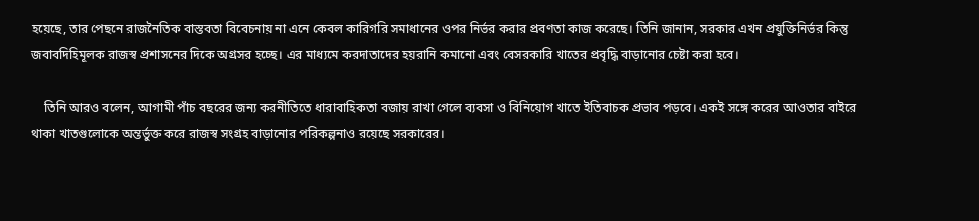হয়েছে, তার পেছনে রাজনৈতিক বাস্তবতা বিবেচনায় না এনে কেবল কারিগরি সমাধানের ওপর নির্ভর করার প্রবণতা কাজ করেছে। তিনি জানান, সরকার এখন প্রযুক্তিনির্ভর কিন্তু জবাবদিহিমূলক রাজস্ব প্রশাসনের দিকে অগ্রসর হচ্ছে। এর মাধ্যমে করদাতাদের হয়রানি কমানো এবং বেসরকারি খাতের প্রবৃদ্ধি বাড়ানোর চেষ্টা করা হবে।

    তিনি আরও বলেন, আগামী পাঁচ বছরের জন্য করনীতিতে ধারাবাহিকতা বজায় রাখা গেলে ব্যবসা ও বিনিয়োগ খাতে ইতিবাচক প্রভাব পড়বে। একই সঙ্গে করের আওতার বাইরে থাকা খাতগুলোকে অন্তর্ভুক্ত করে রাজস্ব সংগ্রহ বাড়ানোর পরিকল্পনাও রয়েছে সরকারের।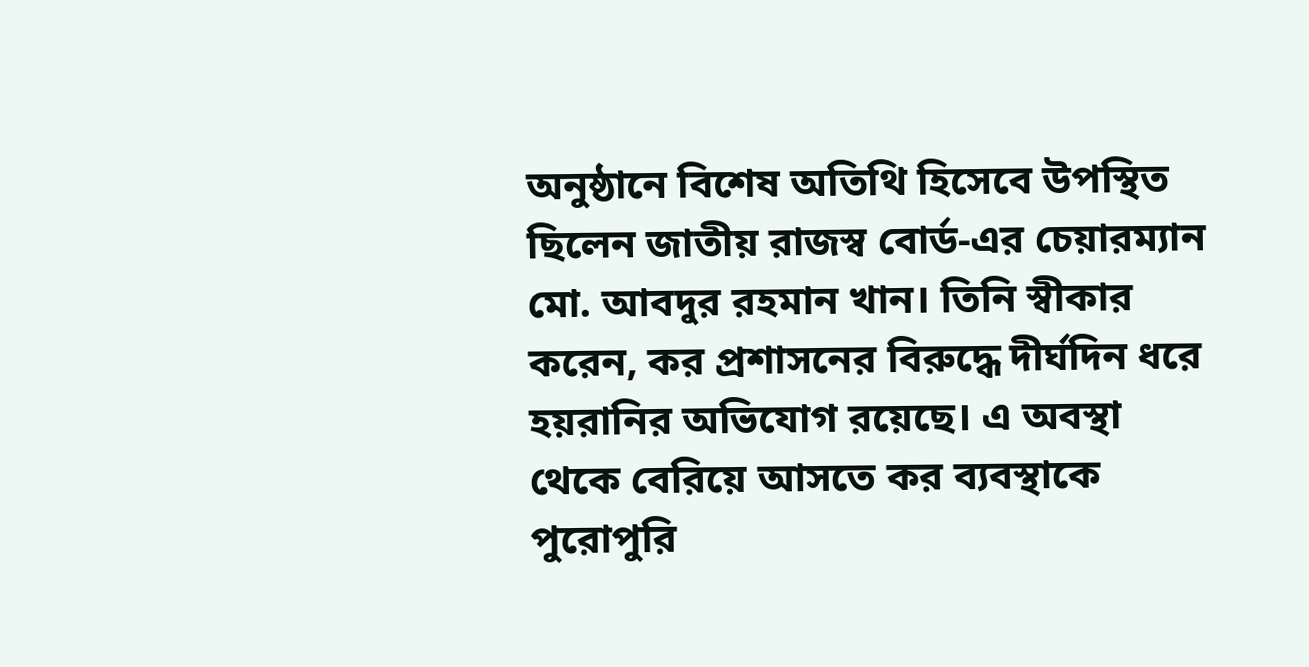অনুষ্ঠানে বিশেষ অতিথি হিসেবে উপস্থিত ছিলেন জাতীয় রাজস্ব বোর্ড-এর চেয়ারম্যান মো. আবদুর রহমান খান। তিনি স্বীকার করেন, কর প্রশাসনের বিরুদ্ধে দীর্ঘদিন ধরে হয়রানির অভিযোগ রয়েছে। এ অবস্থা থেকে বেরিয়ে আসতে কর ব্যবস্থাকে পুরোপুরি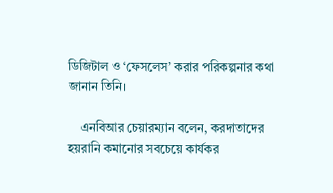ডিজিটাল ও ‘ফেসলেস’ করার পরিকল্পনার কথা জানান তিনি।

    এনবিআর চেয়ারম্যান বলেন, করদাতাদের হয়রানি কমানোর সবচেয়ে কার্যকর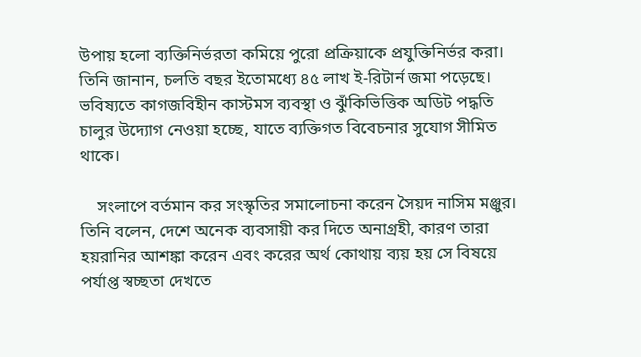উপায় হলো ব্যক্তিনির্ভরতা কমিয়ে পুরো প্রক্রিয়াকে প্রযুক্তিনির্ভর করা। তিনি জানান, চলতি বছর ইতোমধ্যে ৪৫ লাখ ই-রিটার্ন জমা পড়েছে। ভবিষ্যতে কাগজবিহীন কাস্টমস ব্যবস্থা ও ঝুঁকিভিত্তিক অডিট পদ্ধতি চালুর উদ্যোগ নেওয়া হচ্ছে, যাতে ব্যক্তিগত বিবেচনার সুযোগ সীমিত থাকে।

    সংলাপে বর্তমান কর সংস্কৃতির সমালোচনা করেন সৈয়দ নাসিম মঞ্জুর। তিনি বলেন, দেশে অনেক ব্যবসায়ী কর দিতে অনাগ্রহী, কারণ তারা হয়রানির আশঙ্কা করেন এবং করের অর্থ কোথায় ব্যয় হয় সে বিষয়ে পর্যাপ্ত স্বচ্ছতা দেখতে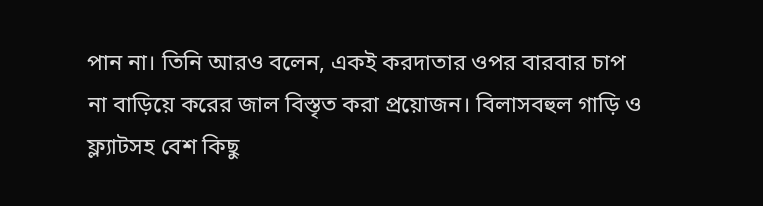পান না। তিনি আরও বলেন, একই করদাতার ওপর বারবার চাপ না বাড়িয়ে করের জাল বিস্তৃত করা প্রয়োজন। বিলাসবহুল গাড়ি ও ফ্ল্যাটসহ বেশ কিছু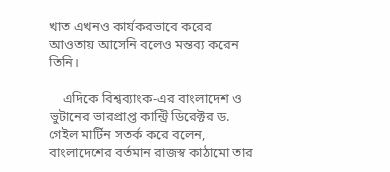খাত এখনও কার্যকরভাবে করের আওতায় আসেনি বলেও মন্তব্য করেন তিনি।

    এদিকে বিশ্বব্যাংক-এর বাংলাদেশ ও ভুটানের ভারপ্রাপ্ত কান্ট্রি ডিরেক্টর ড. গেইল মার্টিন সতর্ক করে বলেন, বাংলাদেশের বর্তমান রাজস্ব কাঠামো তার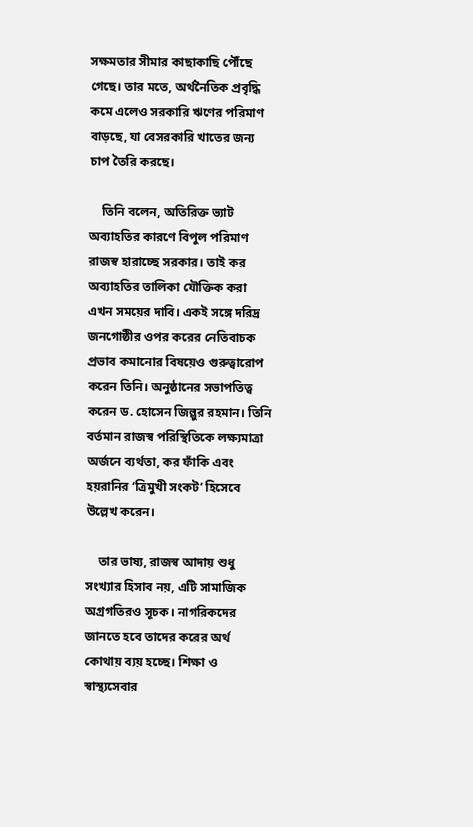সক্ষমতার সীমার কাছাকাছি পৌঁছে গেছে। তার মতে, অর্থনৈতিক প্রবৃদ্ধি কমে এলেও সরকারি ঋণের পরিমাণ বাড়ছে, যা বেসরকারি খাতের জন্য চাপ তৈরি করছে।

    তিনি বলেন, অতিরিক্ত ভ্যাট অব্যাহতির কারণে বিপুল পরিমাণ রাজস্ব হারাচ্ছে সরকার। তাই কর অব্যাহতির তালিকা যৌক্তিক করা এখন সময়ের দাবি। একই সঙ্গে দরিদ্র জনগোষ্ঠীর ওপর করের নেতিবাচক প্রভাব কমানোর বিষয়েও গুরুত্বারোপ করেন তিনি। অনুষ্ঠানের সভাপতিত্ব করেন ড. হোসেন জিল্লুর রহমান। তিনি বর্তমান রাজস্ব পরিস্থিতিকে লক্ষ্যমাত্রা অর্জনে ব্যর্থতা, কর ফাঁকি এবং হয়রানির ‘ত্রিমুখী সংকট’ হিসেবে উল্লেখ করেন।

    তার ভাষ্য, রাজস্ব আদায় শুধু সংখ্যার হিসাব নয়, এটি সামাজিক অগ্রগতিরও সূচক। নাগরিকদের জানতে হবে তাদের করের অর্থ কোথায় ব্যয় হচ্ছে। শিক্ষা ও স্বাস্থ্যসেবার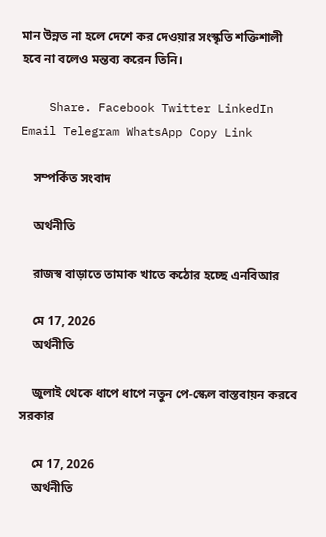মান উন্নত না হলে দেশে কর দেওয়ার সংস্কৃতি শক্তিশালী হবে না বলেও মন্তব্য করেন তিনি।

    Share. Facebook Twitter LinkedIn Email Telegram WhatsApp Copy Link

    সম্পর্কিত সংবাদ

    অর্থনীতি

    রাজস্ব বাড়াতে তামাক খাতে কঠোর হচ্ছে এনবিআর

    মে 17, 2026
    অর্থনীতি

    জুলাই থেকে ধাপে ধাপে নতুন পে-স্কেল বাস্তবায়ন করবে সরকার

    মে 17, 2026
    অর্থনীতি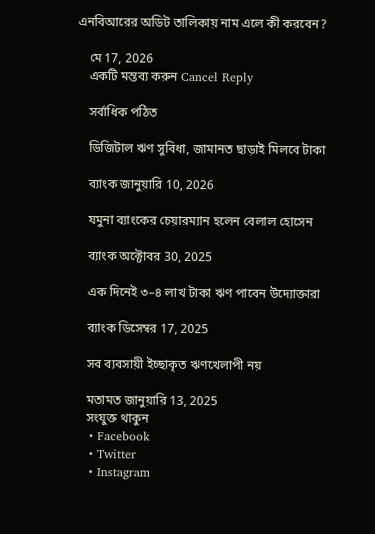এনবিআরের অডিট তালিকায় নাম এলে কী করবেন?

    মে 17, 2026
    একটি মন্তব্য করুন Cancel Reply

    সর্বাধিক পঠিত

    ডিজিটাল ঋণ সুবিধা, জামানত ছাড়াই মিলবে টাকা

    ব্যাংক জানুয়ারি 10, 2026

    যমুনা ব্যাংকের চেয়ারম্যান হলেন বেলাল হোসেন

    ব্যাংক অক্টোবর 30, 2025

    এক দিনেই ৩–৪ লাখ টাকা ঋণ পাবেন উদ্যোক্তারা

    ব্যাংক ডিসেম্বর 17, 2025

    সব ব্যবসায়ী ইচ্ছাকৃত ঋণখেলাপী নয়

    মতামত জানুয়ারি 13, 2025
    সংযুক্ত থাকুন
    • Facebook
    • Twitter
    • Instagram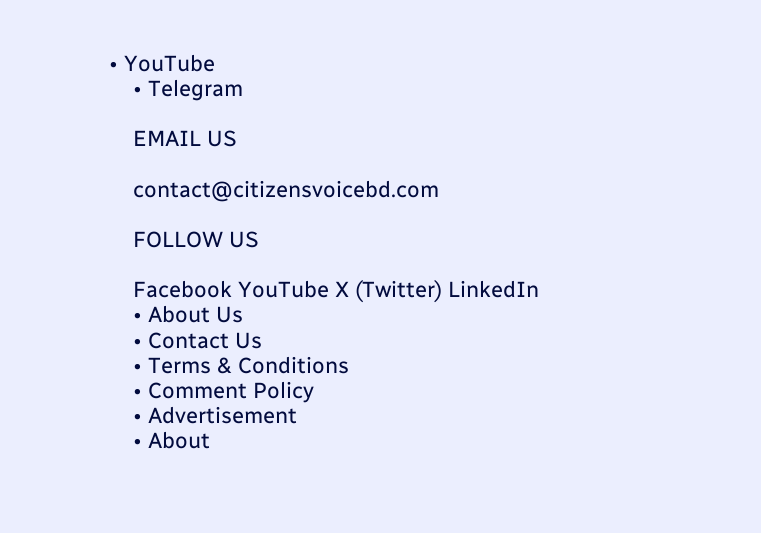• YouTube
    • Telegram

    EMAIL US

    contact@citizensvoicebd.com

    FOLLOW US

    Facebook YouTube X (Twitter) LinkedIn
    • About Us
    • Contact Us
    • Terms & Conditions
    • Comment Policy
    • Advertisement
    • About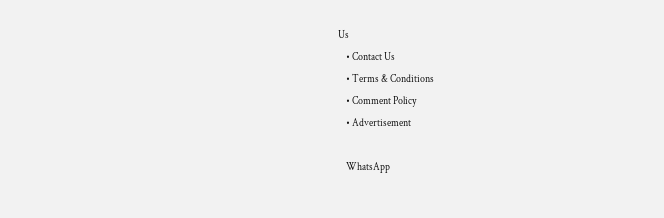Us
    • Contact Us
    • Terms & Conditions
    • Comment Policy
    • Advertisement

    WhatsApp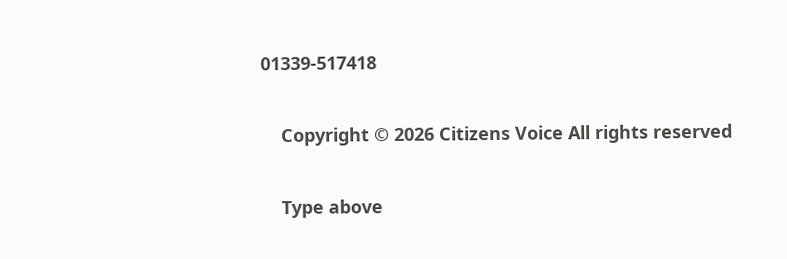01339-517418

    Copyright © 2026 Citizens Voice All rights reserved

    Type above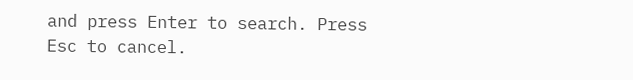and press Enter to search. Press Esc to cancel.